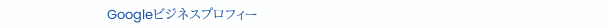Googleビジネスプロフィー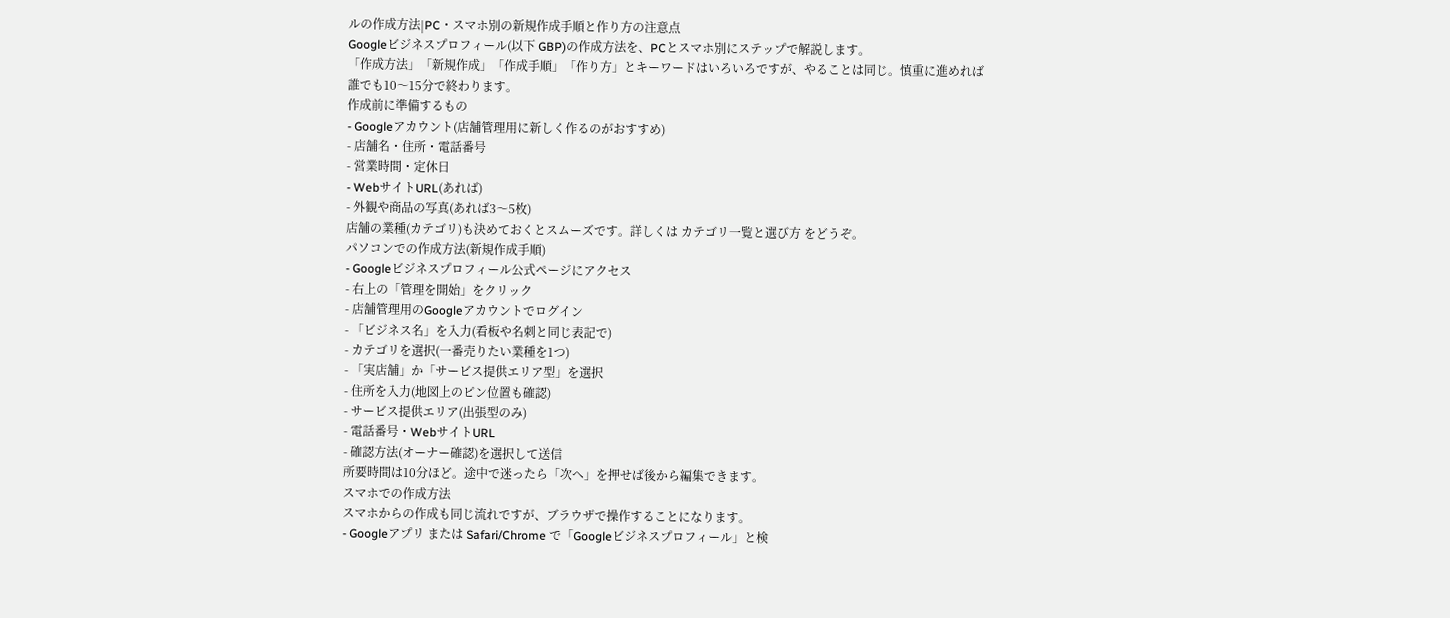ルの作成方法|PC・スマホ別の新規作成手順と作り方の注意点
Googleビジネスプロフィール(以下 GBP)の作成方法を、PCとスマホ別にステップで解説します。
「作成方法」「新規作成」「作成手順」「作り方」とキーワードはいろいろですが、やることは同じ。慎重に進めれば誰でも10〜15分で終わります。
作成前に準備するもの
- Googleアカウント(店舗管理用に新しく作るのがおすすめ)
- 店舗名・住所・電話番号
- 営業時間・定休日
- WebサイトURL(あれば)
- 外観や商品の写真(あれば3〜5枚)
店舗の業種(カテゴリ)も決めておくとスムーズです。詳しくは カテゴリ一覧と選び方 をどうぞ。
パソコンでの作成方法(新規作成手順)
- Googleビジネスプロフィール公式ページにアクセス
- 右上の「管理を開始」をクリック
- 店舗管理用のGoogleアカウントでログイン
- 「ビジネス名」を入力(看板や名刺と同じ表記で)
- カテゴリを選択(一番売りたい業種を1つ)
- 「実店舗」か「サービス提供エリア型」を選択
- 住所を入力(地図上のピン位置も確認)
- サービス提供エリア(出張型のみ)
- 電話番号・WebサイトURL
- 確認方法(オーナー確認)を選択して送信
所要時間は10分ほど。途中で迷ったら「次へ」を押せば後から編集できます。
スマホでの作成方法
スマホからの作成も同じ流れですが、ブラウザで操作することになります。
- Googleアプリ または Safari/Chrome で「Googleビジネスプロフィール」と検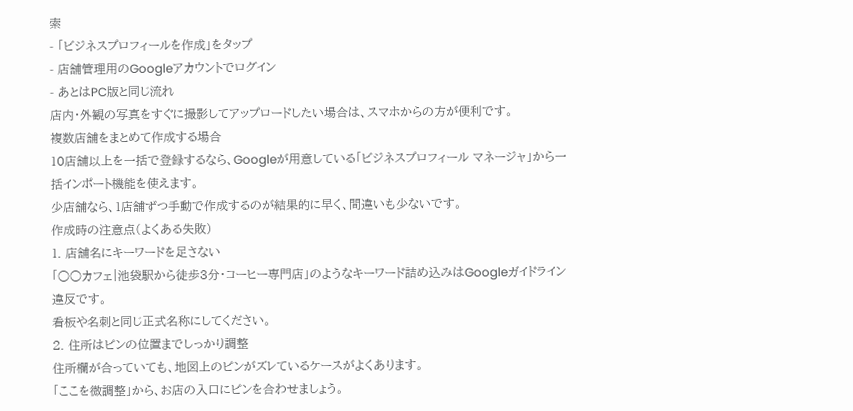索
- 「ビジネスプロフィールを作成」をタップ
- 店舗管理用のGoogleアカウントでログイン
- あとはPC版と同じ流れ
店内・外観の写真をすぐに撮影してアップロードしたい場合は、スマホからの方が便利です。
複数店舗をまとめて作成する場合
10店舗以上を一括で登録するなら、Googleが用意している「ビジネスプロフィール マネージャ」から一括インポート機能を使えます。
少店舗なら、1店舗ずつ手動で作成するのが結果的に早く、間違いも少ないです。
作成時の注意点(よくある失敗)
1. 店舗名にキーワードを足さない
「○○カフェ|池袋駅から徒歩3分・コーヒー専門店」のようなキーワード詰め込みはGoogleガイドライン違反です。
看板や名刺と同じ正式名称にしてください。
2. 住所はピンの位置までしっかり調整
住所欄が合っていても、地図上のピンがズレているケースがよくあります。
「ここを微調整」から、お店の入口にピンを合わせましょう。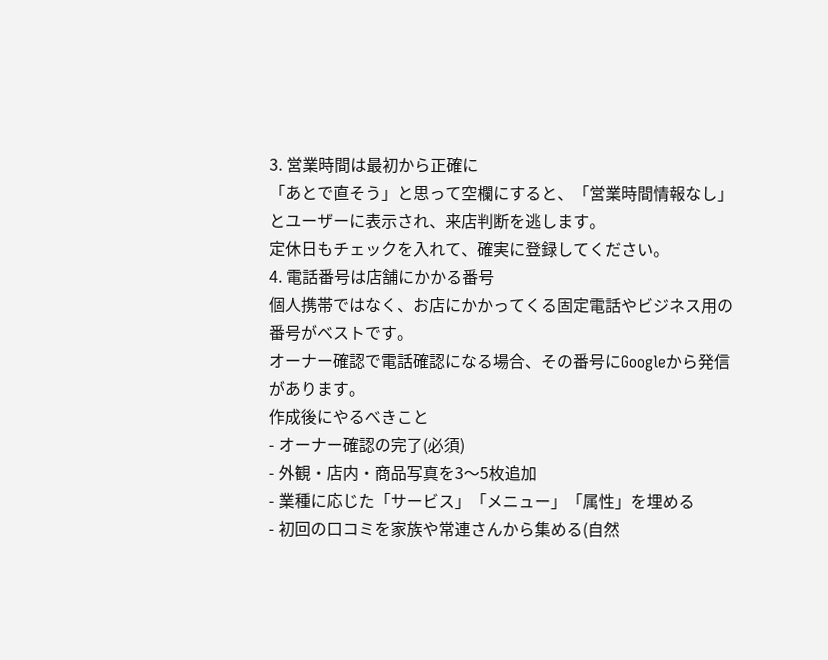3. 営業時間は最初から正確に
「あとで直そう」と思って空欄にすると、「営業時間情報なし」とユーザーに表示され、来店判断を逃します。
定休日もチェックを入れて、確実に登録してください。
4. 電話番号は店舗にかかる番号
個人携帯ではなく、お店にかかってくる固定電話やビジネス用の番号がベストです。
オーナー確認で電話確認になる場合、その番号にGoogleから発信があります。
作成後にやるべきこと
- オーナー確認の完了(必須)
- 外観・店内・商品写真を3〜5枚追加
- 業種に応じた「サービス」「メニュー」「属性」を埋める
- 初回の口コミを家族や常連さんから集める(自然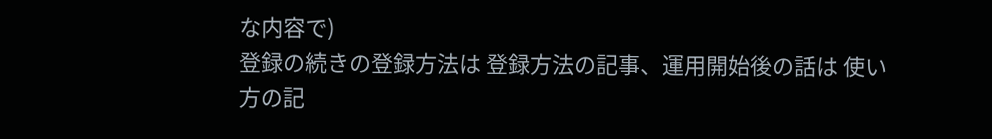な内容で)
登録の続きの登録方法は 登録方法の記事、運用開始後の話は 使い方の記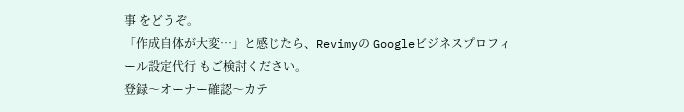事 をどうぞ。
「作成自体が大変…」と感じたら、Revimyの Googleビジネスプロフィール設定代行 もご検討ください。
登録〜オーナー確認〜カテ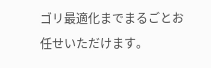ゴリ最適化までまるごとお任せいただけます。